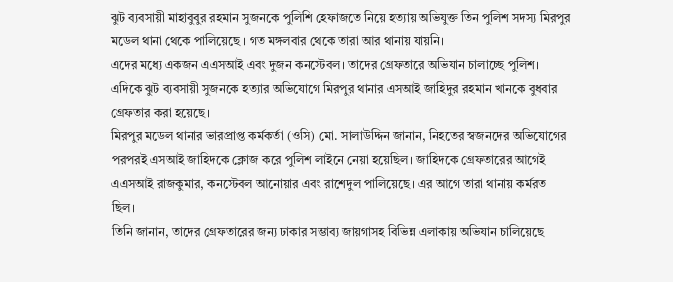ঝুট ব্যবসায়ী মাহাবুবুর রহমান সুজনকে পুলিশি হেফাজতে নিয়ে হত্যায় অভিযুক্ত তিন পুলিশ সদস্য মিরপুর মডেল থানা থেকে পালিয়েছে । গত মঙ্গলবার থেকে তারা আর থানায় যায়নি।
এদের মধ্যে একজন এএসআই এবং দুজন কনস্টেবল। তাদের গ্রেফতারে অভিযান চালাচ্ছে পুলিশ।
এদিকে ঝুট ব্যবসায়ী সুজনকে হত্যার অভিযোগে মিরপুর থানার এসআই জাহিদুর রহমান খানকে বুধবার গ্রেফতার করা হয়েছে।
মিরপুর মডেল থানার ভারপ্রাপ্ত কর্মকর্তা (ওসি) মো. সালাউদ্দিন জানান, নিহতের স্বজনদের অভিযোগের পরপরই এসআই জাহিদকে ক্লোজ করে পুলিশ লাইনে নেয়া হয়েছিল। জাহিদকে গ্রেফতারের আগেই এএসআই রাজকুমার, কনস্টেবল আনোয়ার এবং রাশেদুল পালিয়েছে। এর আগে তারা থানায় কর্মরত ছিল।
তিনি জানান, তাদের গ্রেফতারের জন্য ঢাকার সম্ভাব্য জায়গাসহ বিভিন্ন এলাকায় অভিযান চালিয়েছে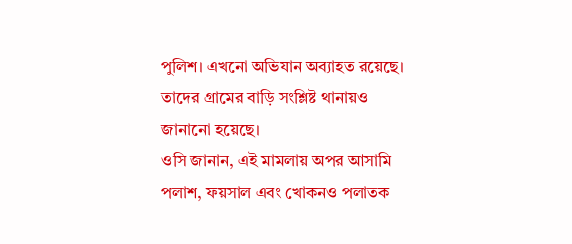পুলিশ। এখনো অভিযান অব্যাহত রয়েছে। তাদের গ্রামের বাড়ি সংশ্লিষ্ট থানায়ও জানানো হয়েছে।
ওসি জানান, এই মামলায় অপর আসামি পলাশ, ফয়সাল এবং খোকনও পলাতক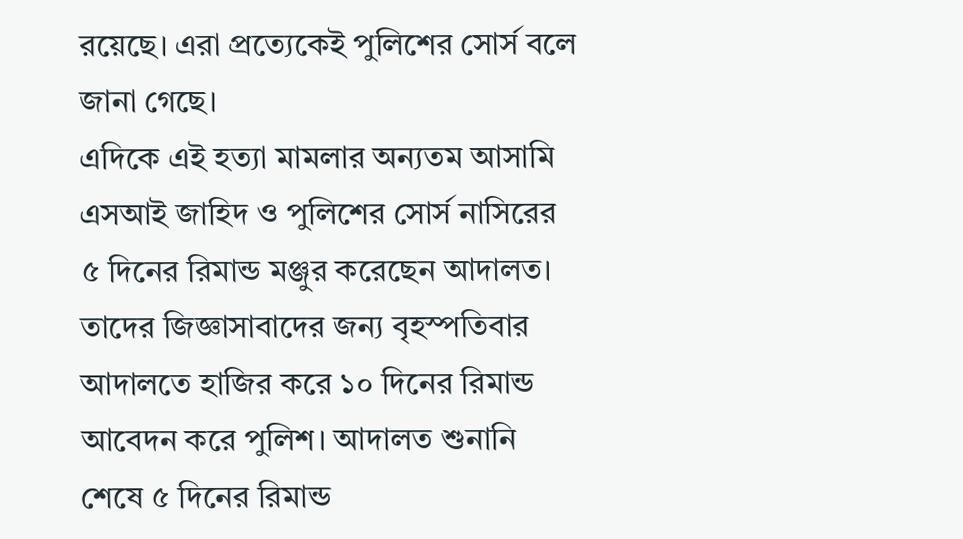রয়েছে। এরা প্রত্যেকেই পুলিশের সোর্স বলে জানা গেছে।
এদিকে এই হত্যা মামলার অন্যতম আসামি এসআই জাহিদ ও পুলিশের সোর্স নাসিরের ৫ দিনের রিমান্ড মঞ্জুর করেছেন আদালত। তাদের জিজ্ঞাসাবাদের জন্য বৃহস্পতিবার আদালতে হাজির করে ১০ দিনের রিমান্ড আবেদন করে পুলিশ। আদালত শুনানি শেষে ৫ দিনের রিমান্ড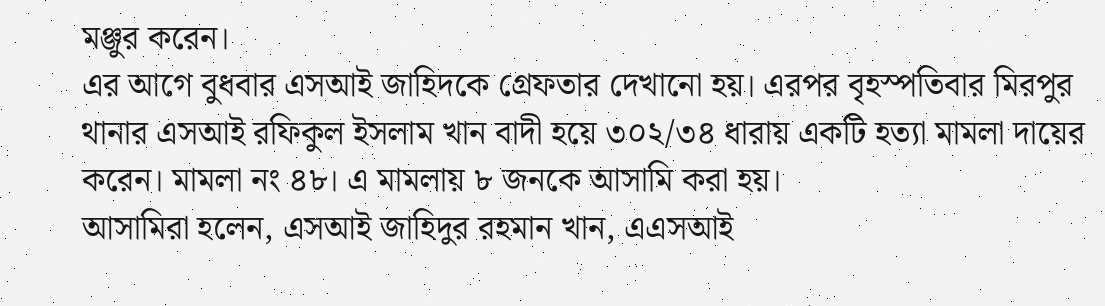মঞ্জুর করেন।
এর আগে বুধবার এসআই জাহিদকে গ্রেফতার দেখানো হয়। এরপর বৃহস্পতিবার মিরপুর থানার এসআই রফিকুল ইসলাম খান বাদী হয়ে ৩০২/৩৪ ধারায় একটি হত্যা মামলা দায়ের করেন। মামলা নং ৪৮। এ মামলায় ৮ জনকে আসামি করা হয়।
আসামিরা হলেন, এসআই জাহিদুর রহমান খান, এএসআই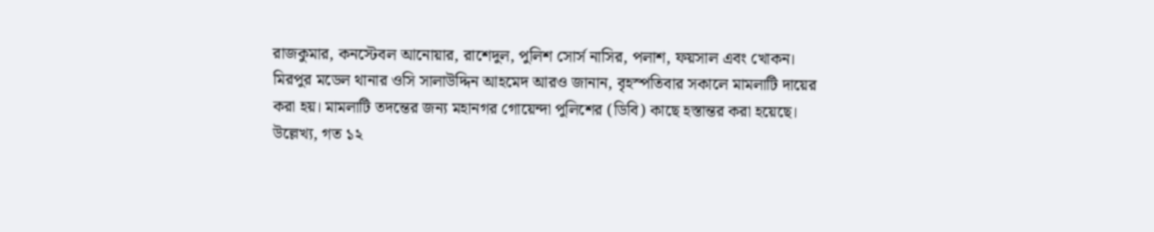রাজকুমার, কনস্টেবল আনোয়ার, রাশেদুল, পুলিশ সোর্স নাসির, পলাশ, ফয়সাল এবং খোকন।
মিরপুর মডেল থানার ওসি সালাউদ্দিন আহমেদ আরও জানান, বৃহস্পতিবার সকালে মামলাটি দায়ের করা হয়। মামলাটি তদন্তের জন্য মহানগর গোয়েন্দা পুলিশের (ডিবি) কাছে হস্তান্তর করা হয়েছে।
উল্লেখ্য, গত ১২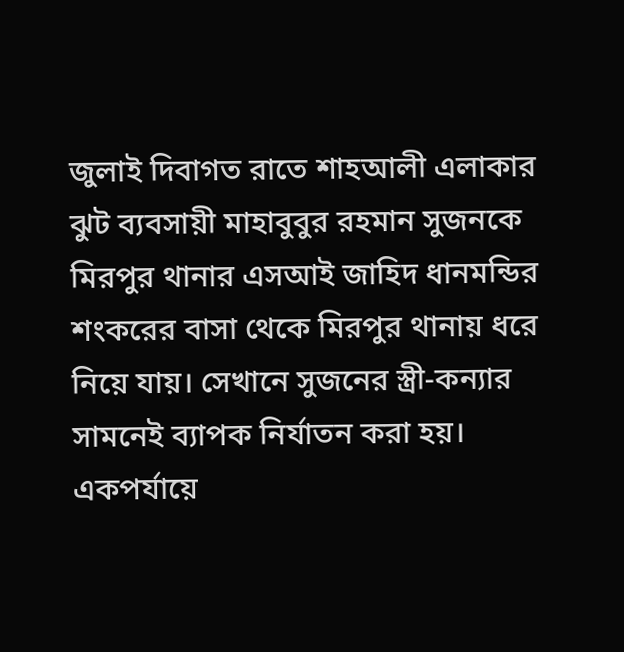জুলাই দিবাগত রাতে শাহআলী এলাকার ঝুট ব্যবসায়ী মাহাবুবুর রহমান সুজনকে মিরপুর থানার এসআই জাহিদ ধানমন্ডির শংকরের বাসা থেকে মিরপুর থানায় ধরে নিয়ে যায়। সেখানে সুজনের স্ত্রী-কন্যার সামনেই ব্যাপক নির্যাতন করা হয়। একপর্যায়ে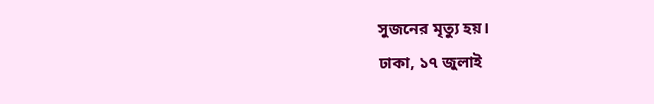সুজনের মৃত্যু হয়।
ঢাকা, ১৭ জুলাই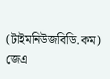(টাইমনিউজবিডি.কম) জেএ